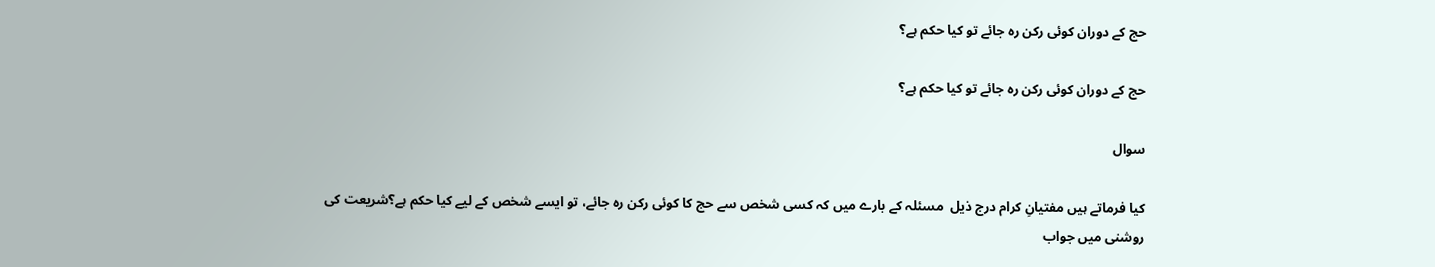حج کے دوران کوئی رکن رہ جائے تو کیا حکم ہے؟

حج کے دوران کوئی رکن رہ جائے تو کیا حکم ہے؟

سوال

کیا فرماتے ہیں مفتیانِ کرام درج ذیل  مسئلہ کے بارے میں کہ کسی شخص سے حج کا کوئی رکن رہ جائے، تو ایسے شخص کے لیے کیا حکم ہے؟شریعت کی روشنی میں جواب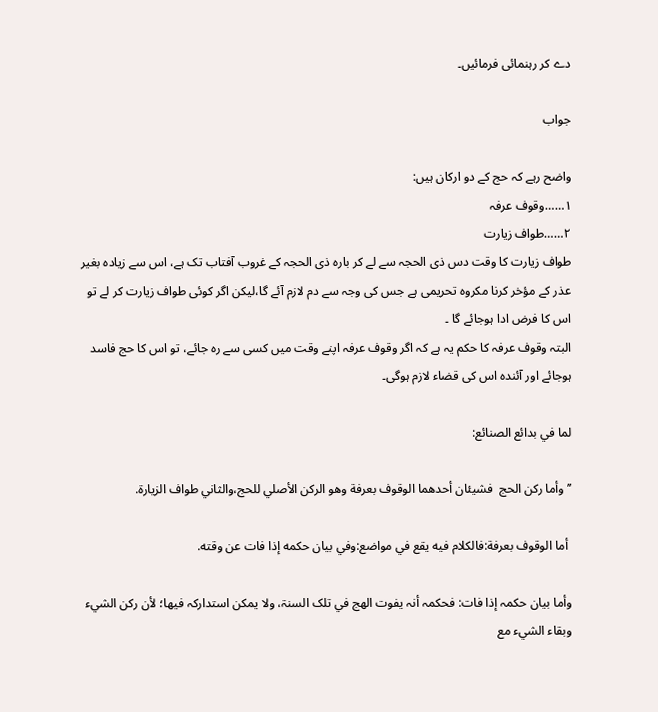دے کر رہنمائی فرمائیں۔

جواب

واضح رہے کہ حج کے دو ارکان ہیں:
۱……وقوف عرفہ
۲……طواف زیارت
طواف زیارت کا وقت دس ذی الحجہ سے لے کر بارہ ذی الحجہ کے غروب آفتاب تک ہے، اس سے زیادہ بغیر عذر کے مؤخر کرنا مکروہ تحریمی ہے جس کی وجہ سے دم لازم آئے گا،لیکن اگر کوئی طواف زیارت کر لے تو اس کا فرض ادا ہوجائے گا ۔
البتہ وقوف عرفہ کا حکم یہ ہے کہ اگر وقوف عرفہ اپنے وقت میں کسی سے رہ جائے، تو اس کا حج فاسد ہوجائے اور آئندہ اس کی قضاء لازم ہوگی۔

لما في بدائع الصنائع:

’’وأما ركن الحج  فشيئان أحدهما الوقوف بعرفة وهو الركن الأصلي للحج،والثاني طواف الزيارة.

 أما الوقوف بعرفة:فالكلام فيه يقع في مواضع:وفي بيان حكمه إذا فات عن وقته.

وأما بیان حکمہ إذا فات: فحکمہ أنہ یفوت الھج في تلک السنۃ، ولا یمکن استدارکہ فیھا؛ لأن رکن الشيء وبقاء الشيء مع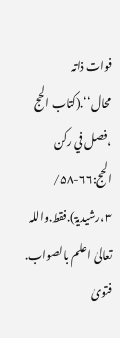فوات ذاتہ محال‘‘.(کتاب الحج ،فصل في رکن الحج:۶۶-۵۸/ ۳،رشیدیۃ).فقط.واللہ تعالیٰ اعلم بالصواب.
فتویٰ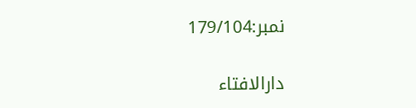نمبر:179/104

دارالافتاء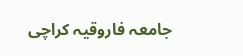جامعہ فاروقیہ کراچی